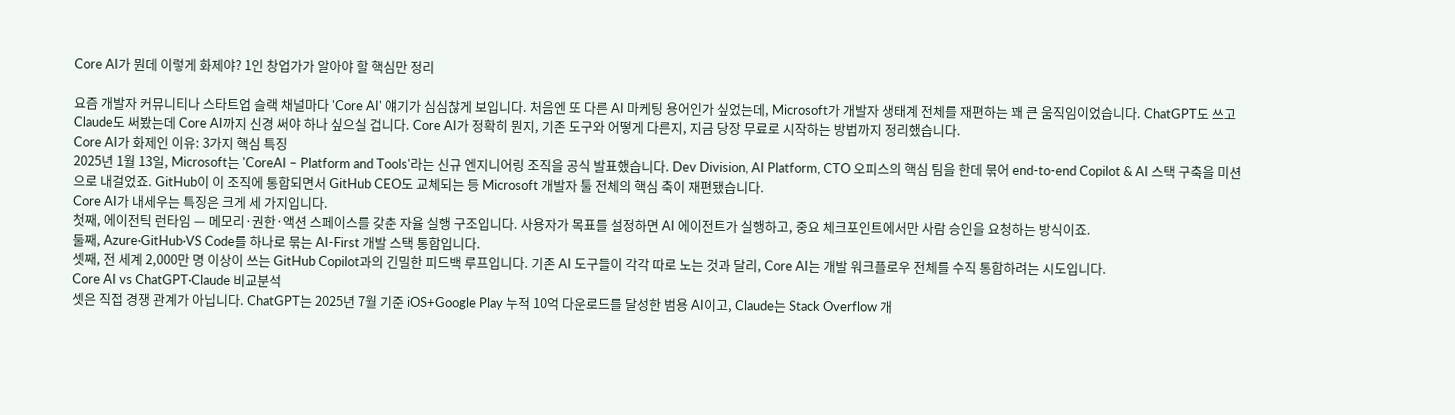Core AI가 뭔데 이렇게 화제야? 1인 창업가가 알아야 할 핵심만 정리

요즘 개발자 커뮤니티나 스타트업 슬랙 채널마다 'Core AI' 얘기가 심심찮게 보입니다. 처음엔 또 다른 AI 마케팅 용어인가 싶었는데, Microsoft가 개발자 생태계 전체를 재편하는 꽤 큰 움직임이었습니다. ChatGPT도 쓰고 Claude도 써봤는데 Core AI까지 신경 써야 하나 싶으실 겁니다. Core AI가 정확히 뭔지, 기존 도구와 어떻게 다른지, 지금 당장 무료로 시작하는 방법까지 정리했습니다.
Core AI가 화제인 이유: 3가지 핵심 특징
2025년 1월 13일, Microsoft는 'CoreAI – Platform and Tools'라는 신규 엔지니어링 조직을 공식 발표했습니다. Dev Division, AI Platform, CTO 오피스의 핵심 팀을 한데 묶어 end-to-end Copilot & AI 스택 구축을 미션으로 내걸었죠. GitHub이 이 조직에 통합되면서 GitHub CEO도 교체되는 등 Microsoft 개발자 툴 전체의 핵심 축이 재편됐습니다.
Core AI가 내세우는 특징은 크게 세 가지입니다.
첫째, 에이전틱 런타임 — 메모리·권한·액션 스페이스를 갖춘 자율 실행 구조입니다. 사용자가 목표를 설정하면 AI 에이전트가 실행하고, 중요 체크포인트에서만 사람 승인을 요청하는 방식이죠.
둘째, Azure·GitHub·VS Code를 하나로 묶는 AI-First 개발 스택 통합입니다.
셋째, 전 세계 2,000만 명 이상이 쓰는 GitHub Copilot과의 긴밀한 피드백 루프입니다. 기존 AI 도구들이 각각 따로 노는 것과 달리, Core AI는 개발 워크플로우 전체를 수직 통합하려는 시도입니다.
Core AI vs ChatGPT·Claude 비교분석
셋은 직접 경쟁 관계가 아닙니다. ChatGPT는 2025년 7월 기준 iOS+Google Play 누적 10억 다운로드를 달성한 범용 AI이고, Claude는 Stack Overflow 개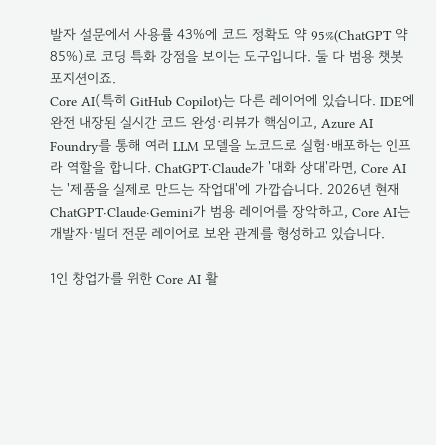발자 설문에서 사용률 43%에 코드 정확도 약 95%(ChatGPT 약 85%)로 코딩 특화 강점을 보이는 도구입니다. 둘 다 범용 챗봇 포지션이죠.
Core AI(특히 GitHub Copilot)는 다른 레이어에 있습니다. IDE에 완전 내장된 실시간 코드 완성·리뷰가 핵심이고, Azure AI Foundry를 통해 여러 LLM 모델을 노코드로 실험·배포하는 인프라 역할을 합니다. ChatGPT·Claude가 '대화 상대'라면, Core AI는 '제품을 실제로 만드는 작업대'에 가깝습니다. 2026년 현재 ChatGPT·Claude·Gemini가 범용 레이어를 장악하고, Core AI는 개발자·빌더 전문 레이어로 보완 관계를 형성하고 있습니다.

1인 창업가를 위한 Core AI 활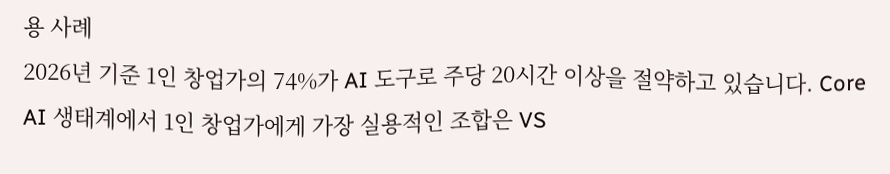용 사례
2026년 기준 1인 창업가의 74%가 AI 도구로 주당 20시간 이상을 절약하고 있습니다. Core AI 생태계에서 1인 창업가에게 가장 실용적인 조합은 VS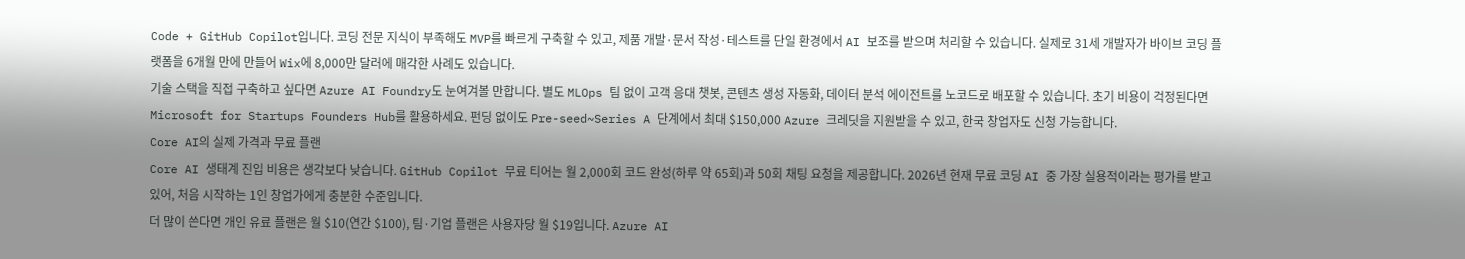Code + GitHub Copilot입니다. 코딩 전문 지식이 부족해도 MVP를 빠르게 구축할 수 있고, 제품 개발·문서 작성·테스트를 단일 환경에서 AI 보조를 받으며 처리할 수 있습니다. 실제로 31세 개발자가 바이브 코딩 플랫폼을 6개월 만에 만들어 Wix에 8,000만 달러에 매각한 사례도 있습니다.
기술 스택을 직접 구축하고 싶다면 Azure AI Foundry도 눈여겨볼 만합니다. 별도 MLOps 팀 없이 고객 응대 챗봇, 콘텐츠 생성 자동화, 데이터 분석 에이전트를 노코드로 배포할 수 있습니다. 초기 비용이 걱정된다면 Microsoft for Startups Founders Hub를 활용하세요. 펀딩 없이도 Pre-seed~Series A 단계에서 최대 $150,000 Azure 크레딧을 지원받을 수 있고, 한국 창업자도 신청 가능합니다.
Core AI의 실제 가격과 무료 플랜
Core AI 생태계 진입 비용은 생각보다 낮습니다. GitHub Copilot 무료 티어는 월 2,000회 코드 완성(하루 약 65회)과 50회 채팅 요청을 제공합니다. 2026년 현재 무료 코딩 AI 중 가장 실용적이라는 평가를 받고 있어, 처음 시작하는 1인 창업가에게 충분한 수준입니다.
더 많이 쓴다면 개인 유료 플랜은 월 $10(연간 $100), 팀·기업 플랜은 사용자당 월 $19입니다. Azure AI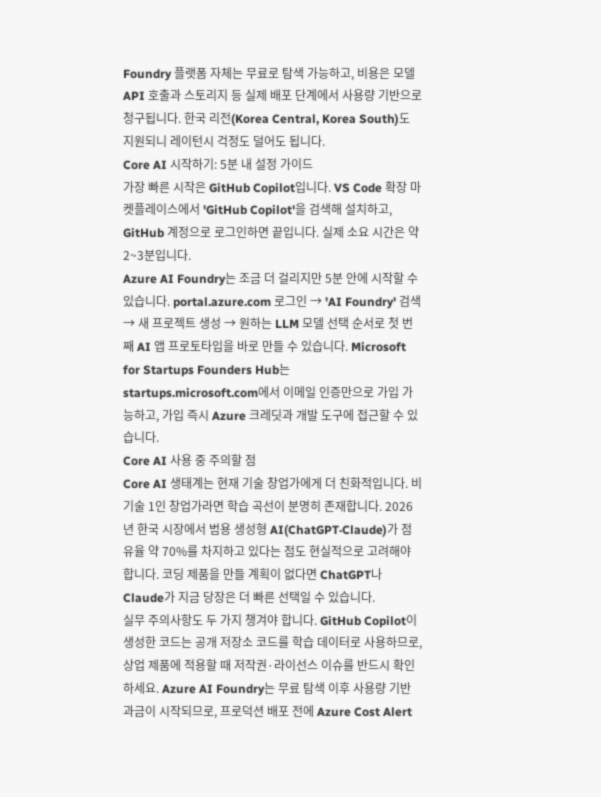Foundry 플랫폼 자체는 무료로 탐색 가능하고, 비용은 모델 API 호출과 스토리지 등 실제 배포 단계에서 사용량 기반으로 청구됩니다. 한국 리전(Korea Central, Korea South)도 지원되니 레이턴시 걱정도 덜어도 됩니다.
Core AI 시작하기: 5분 내 설정 가이드
가장 빠른 시작은 GitHub Copilot입니다. VS Code 확장 마켓플레이스에서 'GitHub Copilot'을 검색해 설치하고, GitHub 계정으로 로그인하면 끝입니다. 실제 소요 시간은 약 2~3분입니다.
Azure AI Foundry는 조금 더 걸리지만 5분 안에 시작할 수 있습니다. portal.azure.com 로그인 → 'AI Foundry' 검색 → 새 프로젝트 생성 → 원하는 LLM 모델 선택 순서로 첫 번째 AI 앱 프로토타입을 바로 만들 수 있습니다. Microsoft for Startups Founders Hub는 startups.microsoft.com에서 이메일 인증만으로 가입 가능하고, 가입 즉시 Azure 크레딧과 개발 도구에 접근할 수 있습니다.
Core AI 사용 중 주의할 점
Core AI 생태계는 현재 기술 창업가에게 더 친화적입니다. 비기술 1인 창업가라면 학습 곡선이 분명히 존재합니다. 2026년 한국 시장에서 범용 생성형 AI(ChatGPT·Claude)가 점유율 약 70%를 차지하고 있다는 점도 현실적으로 고려해야 합니다. 코딩 제품을 만들 계획이 없다면 ChatGPT나 Claude가 지금 당장은 더 빠른 선택일 수 있습니다.
실무 주의사항도 두 가지 챙겨야 합니다. GitHub Copilot이 생성한 코드는 공개 저장소 코드를 학습 데이터로 사용하므로, 상업 제품에 적용할 때 저작권·라이선스 이슈를 반드시 확인하세요. Azure AI Foundry는 무료 탐색 이후 사용량 기반 과금이 시작되므로, 프로덕션 배포 전에 Azure Cost Alert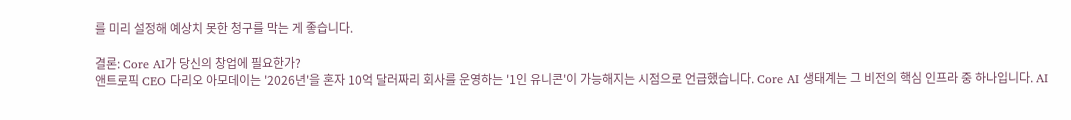를 미리 설정해 예상치 못한 청구를 막는 게 좋습니다.

결론: Core AI가 당신의 창업에 필요한가?
앤트로픽 CEO 다리오 아모데이는 '2026년'을 혼자 10억 달러짜리 회사를 운영하는 '1인 유니콘'이 가능해지는 시점으로 언급했습니다. Core AI 생태계는 그 비전의 핵심 인프라 중 하나입니다. AI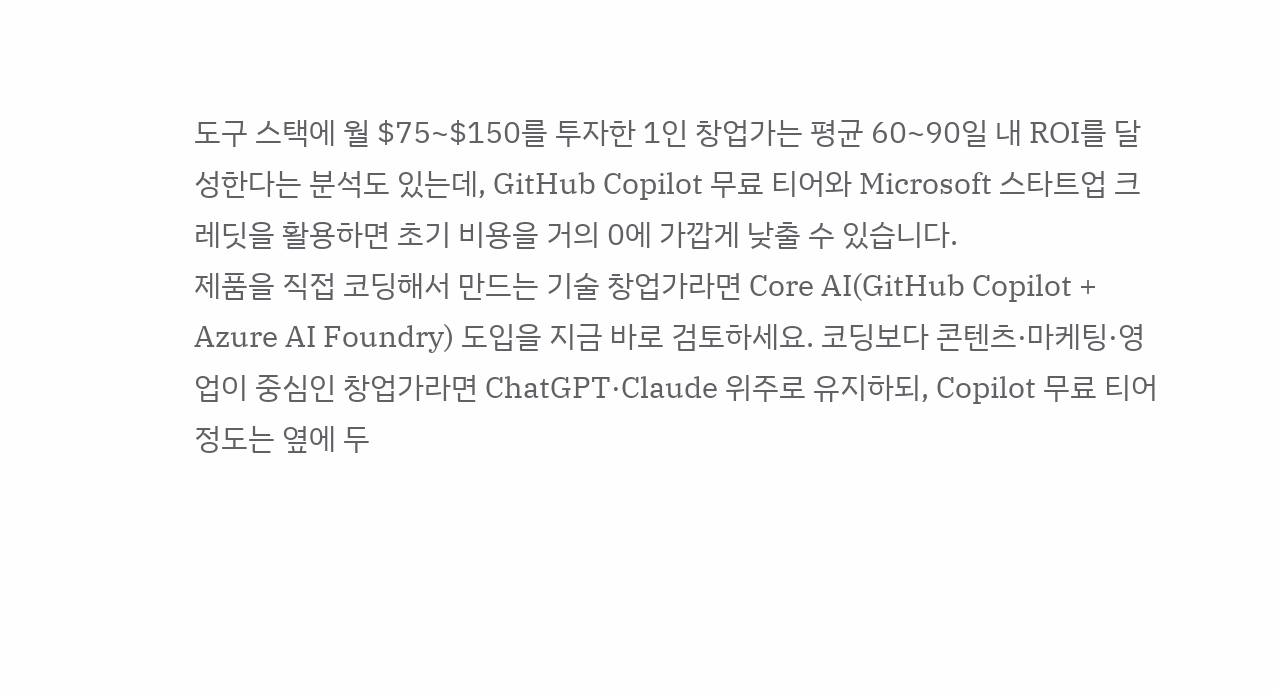도구 스택에 월 $75~$150를 투자한 1인 창업가는 평균 60~90일 내 ROI를 달성한다는 분석도 있는데, GitHub Copilot 무료 티어와 Microsoft 스타트업 크레딧을 활용하면 초기 비용을 거의 0에 가깝게 낮출 수 있습니다.
제품을 직접 코딩해서 만드는 기술 창업가라면 Core AI(GitHub Copilot + Azure AI Foundry) 도입을 지금 바로 검토하세요. 코딩보다 콘텐츠·마케팅·영업이 중심인 창업가라면 ChatGPT·Claude 위주로 유지하되, Copilot 무료 티어 정도는 옆에 두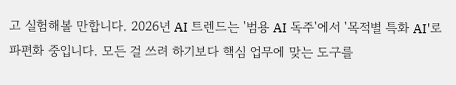고 실험해볼 만합니다. 2026년 AI 트렌드는 '범용 AI 독주'에서 '목적별 특화 AI'로 파편화 중입니다. 모든 걸 쓰려 하기보다 핵심 업무에 맞는 도구를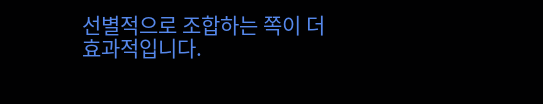선별적으로 조합하는 쪽이 더 효과적입니다.